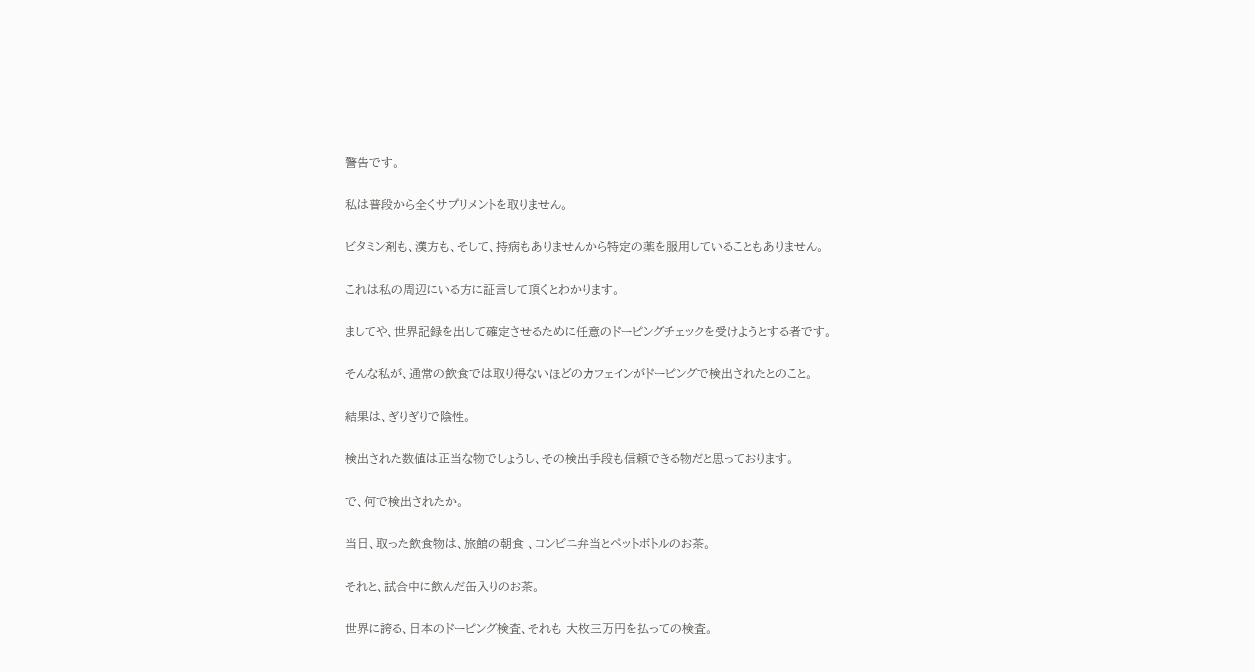警告です。

私は普段から全くサプリメントを取りません。

ビタミン剤も、漢方も、そして、持病もありませんから特定の薬を服用していることもありません。

これは私の周辺にいる方に証言して頂くとわかります。

ましてや、世界記録を出して確定させるために任意のドーピングチェックを受けようとする者です。

そんな私が、通常の飲食では取り得ないほどのカフェインがドーピングで検出されたとのこと。

結果は、ぎりぎりで陰性。

検出された数値は正当な物でしょうし、その検出手段も信頼できる物だと思っております。

で、何で検出されたか。

当日、取った飲食物は、旅館の朝食 、コンビニ弁当とペットボトルのお茶。

それと、試合中に飲んだ缶入りのお茶。

世界に誇る、日本のドーピング検査、それも 大枚三万円を払っての検査。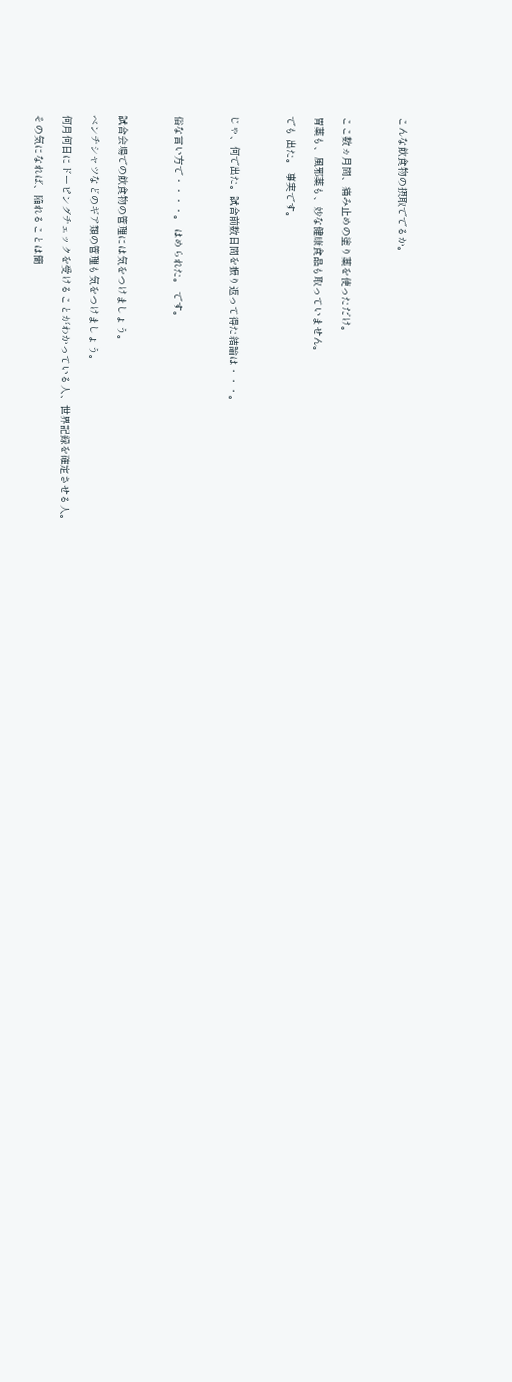こんな飲食物の摂取ででるか。



ここ数ヵ月間、痛み止めの塗り薬を使っただけ。

胃薬も、風邪薬も、妙な健康食品も取っていません。

でも 出た。 事実です。



じゃ、何で出た。試合前数日間を振り返って得た結論は・・・。



俗な言い方で・・・・。 はめられた。 です。



試合会場での飲食物の管理には気をつけましょう。

ベンチシャツなどのギア類の管理も気をつけましょう。

何月何日にドーピングチェックを受けることがわかっている人、世界記録を確定させる人。

その気になれば、陥れることは簡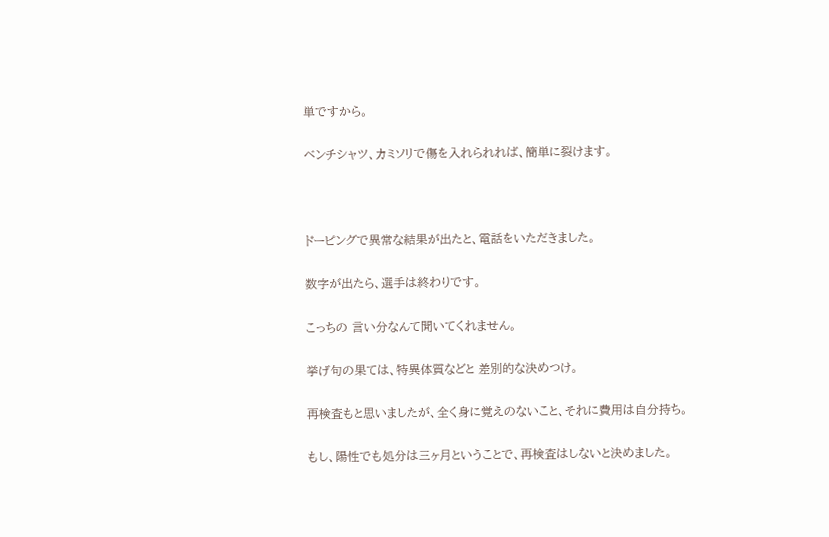単ですから。

ベンチシャツ、カミソリで傷を入れられれば、簡単に裂けます。



ドーピングで異常な結果が出たと、電話をいただきました。

数字が出たら、選手は終わりです。

こっちの 言い分なんて聞いてくれません。

挙げ句の果ては、特異体質などと 差別的な決めつけ。

再検査もと思いましたが、全く身に覚えのないこと、それに費用は自分持ち。

もし、陽性でも処分は三ヶ月ということで、再検査はしないと決めました。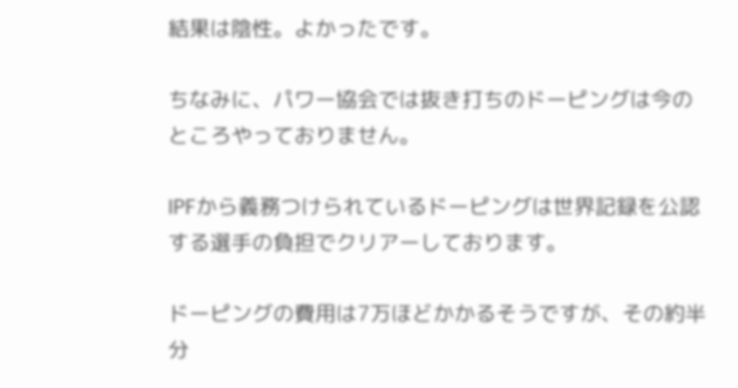結果は陰性。よかったです。

ちなみに、パワー協会では抜き打ちのドーピングは今のところやっておりません。

IPFから義務つけられているドーピングは世界記録を公認する選手の負担でクリアーしております。

ドーピングの費用は7万ほどかかるそうですが、その約半分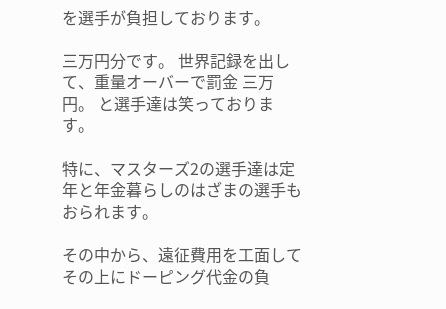を選手が負担しております。

三万円分です。 世界記録を出して、重量オーバーで罰金 三万円。 と選手達は笑っております。

特に、マスターズ2の選手達は定年と年金暮らしのはざまの選手もおられます。

その中から、遠征費用を工面してその上にドーピング代金の負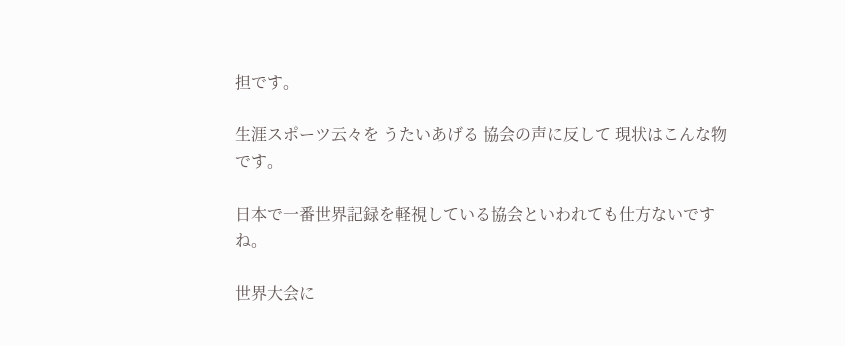担です。

生涯スポーツ云々を うたいあげる 協会の声に反して 現状はこんな物です。

日本で一番世界記録を軽視している協会といわれても仕方ないですね。

世界大会に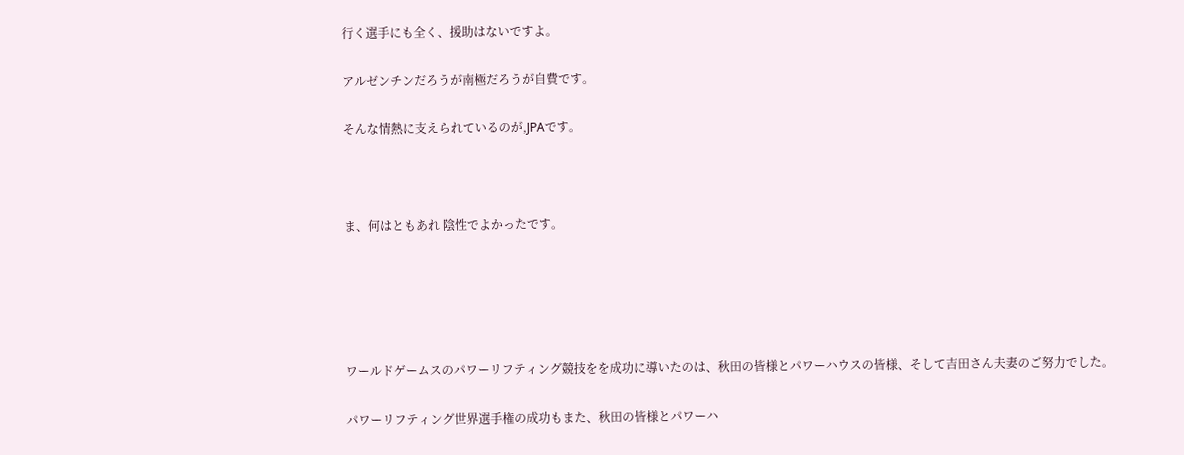行く選手にも全く、援助はないですよ。

アルゼンチンだろうが南極だろうが自費です。

そんな情熱に支えられているのが,JPAです。



ま、何はともあれ 陰性でよかったです。





ワールドゲームスのパワーリフティング競技をを成功に導いたのは、秋田の皆様とパワーハウスの皆様、そして吉田さん夫妻のご努力でした。

パワーリフティング世界選手権の成功もまた、秋田の皆様とパワーハ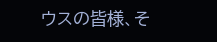ウスの皆様、そ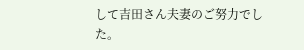して吉田さん夫妻のご努力でした。